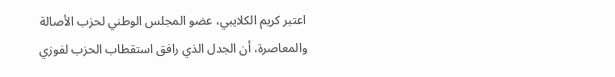اعتبر كريم الكلايبي، عضو المجلس الوطني لحزب الأصالة والمعاصرة، أن الجدل الذي رافق استقطاب الحزب لفوزي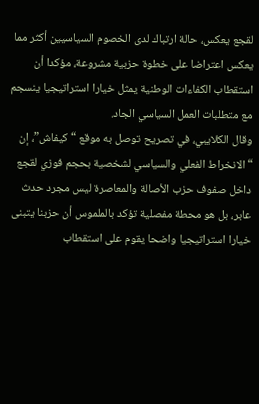لقجع يعكس، حالة ارتباك لدى الخصوم السياسيين أكثر مما يعكس اعتراضا على خطوة حزبية مشروعة، مؤكدا أن استقطاب الكفاءات الوطنية يمثل خيارا استراتيجيا ينسجم مع متطلبات العمل السياسي الجاد.
وقال الكلايبي، في تصريح توصل به موقع “كيفاش”، إن “الانخراط الفعلي والسياسي لشخصية بحجم فوزي لقجع داخل صفوف حزب الأصالة والمعاصرة ليس مجرد حدث عابر، بل هو محطة مفصلية تؤكد بالملموس أن حزبنا يتبنى خيارا استراتيجيا واضحا يقوم على استقطاب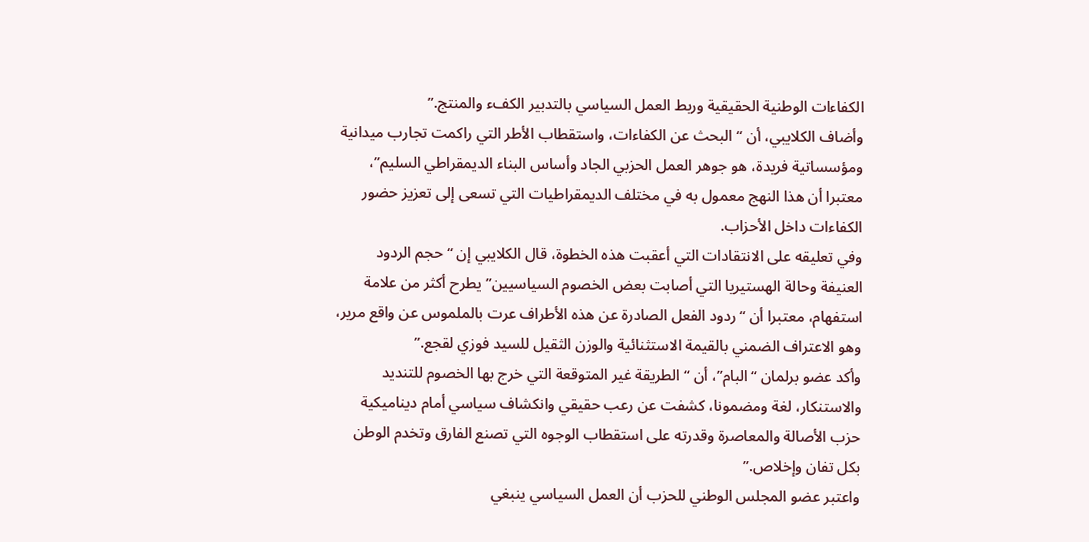الكفاءات الوطنية الحقيقية وربط العمل السياسي بالتدبير الكفء والمنتج.”
وأضاف الكلايبي، أن “البحث عن الكفاءات، واستقطاب الأطر التي راكمت تجارب ميدانية ومؤسساتية فريدة، هو جوهر العمل الحزبي الجاد وأساس البناء الديمقراطي السليم”، معتبرا أن هذا النهج معمول به في مختلف الديمقراطيات التي تسعى إلى تعزيز حضور الكفاءات داخل الأحزاب.
وفي تعليقه على الانتقادات التي أعقبت هذه الخطوة، قال الكلايبي إن “حجم الردود العنيفة وحالة الهستيريا التي أصابت بعض الخصوم السياسيين” يطرح أكثر من علامة استفهام، معتبرا أن “ردود الفعل الصادرة عن هذه الأطراف عرت بالملموس عن واقع مرير، وهو الاعتراف الضمني بالقيمة الاستثنائية والوزن الثقيل للسيد فوزي لقجع.”
وأكد عضو برلمان “البام”، أن “الطريقة غير المتوقعة التي خرج بها الخصوم للتنديد والاستنكار، لغة ومضمونا، كشفت عن رعب حقيقي وانكشاف سياسي أمام ديناميكية حزب الأصالة والمعاصرة وقدرته على استقطاب الوجوه التي تصنع الفارق وتخدم الوطن بكل تفان وإخلاص.”
واعتبر عضو المجلس الوطني للحزب أن العمل السياسي ينبغي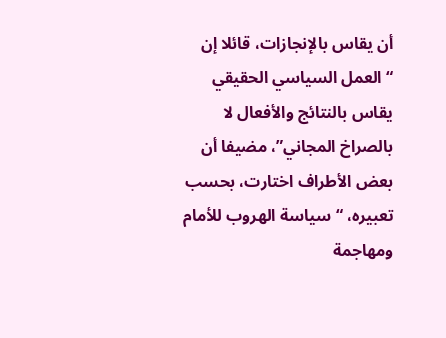أن يقاس بالإنجازات، قائلا إن “العمل السياسي الحقيقي يقاس بالنتائج والأفعال لا بالصراخ المجاني”، مضيفا أن بعض الأطراف اختارت، بحسب تعبيره، “سياسة الهروب للأمام ومهاجمة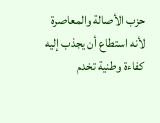حزب الأصالة والمعاصرة لأنه استطاع أن يجذب إليه كفاءة وطنية تخدم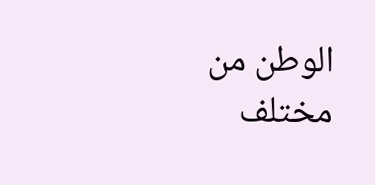الوطن من مختلف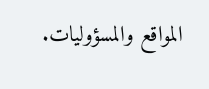المواقع والمسؤوليات.